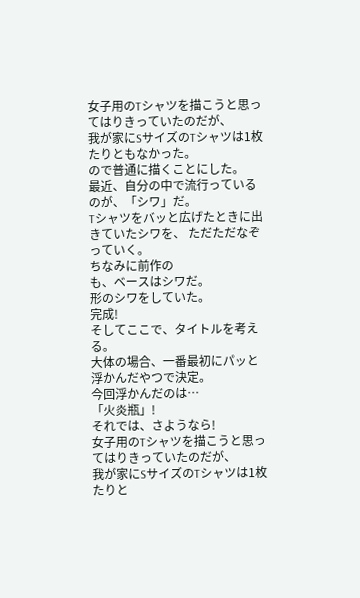女子用のTシャツを描こうと思ってはりきっていたのだが、
我が家にSサイズのTシャツは1枚たりともなかった。
ので普通に描くことにした。
最近、自分の中で流行っているのが、「シワ」だ。
Tシャツをバッと広げたときに出きていたシワを、 ただただなぞっていく。
ちなみに前作の
も、ベースはシワだ。
形のシワをしていた。
完成!
そしてここで、タイトルを考える。
大体の場合、一番最初にパッと浮かんだやつで決定。
今回浮かんだのは…
「火炎瓶」!
それでは、さようなら!
女子用のTシャツを描こうと思ってはりきっていたのだが、
我が家にSサイズのTシャツは1枚たりと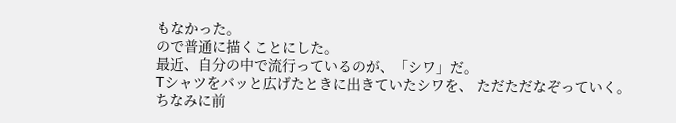もなかった。
ので普通に描くことにした。
最近、自分の中で流行っているのが、「シワ」だ。
Tシャツをバッと広げたときに出きていたシワを、 ただただなぞっていく。
ちなみに前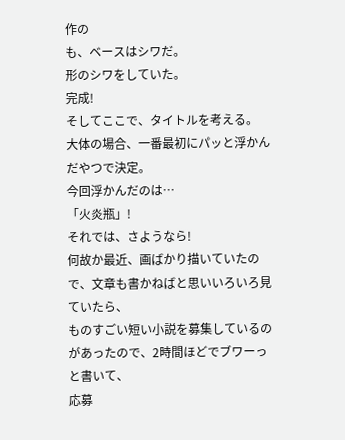作の
も、ベースはシワだ。
形のシワをしていた。
完成!
そしてここで、タイトルを考える。
大体の場合、一番最初にパッと浮かんだやつで決定。
今回浮かんだのは…
「火炎瓶」!
それでは、さようなら!
何故か最近、画ばかり描いていたので、文章も書かねばと思いいろいろ見ていたら、
ものすごい短い小説を募集しているのがあったので、2時間ほどでブワーっと書いて、
応募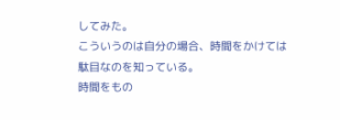してみた。
こういうのは自分の場合、時間をかけては駄目なのを知っている。
時間をもの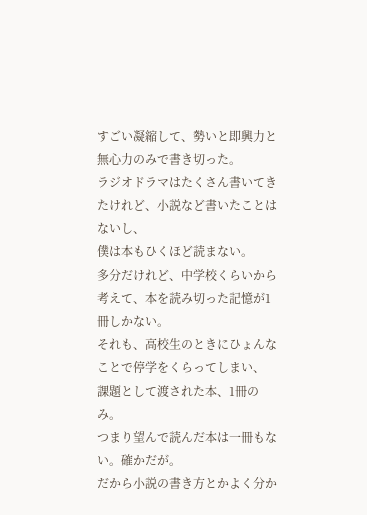すごい凝縮して、勢いと即興力と無心力のみで書き切った。
ラジオドラマはたくさん書いてきたけれど、小説など書いたことはないし、
僕は本もひくほど読まない。
多分だけれど、中学校くらいから考えて、本を読み切った記憶が1冊しかない。
それも、高校生のときにひょんなことで停学をくらってしまい、
課題として渡された本、1冊のみ。
つまり望んで読んだ本は一冊もない。確かだが。
だから小説の書き方とかよく分か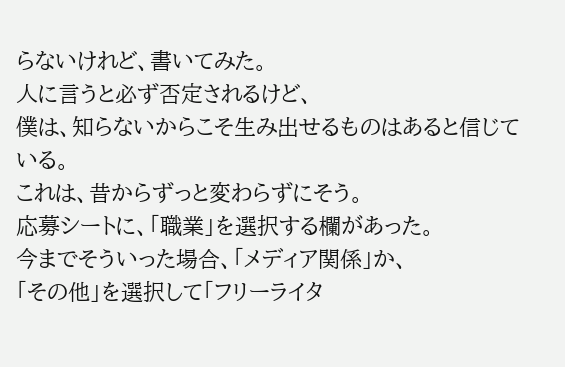らないけれど、書いてみた。
人に言うと必ず否定されるけど、
僕は、知らないからこそ生み出せるものはあると信じている。
これは、昔からずっと変わらずにそう。
応募シートに、「職業」を選択する欄があった。
今までそういった場合、「メディア関係」か、
「その他」を選択して「フリーライタ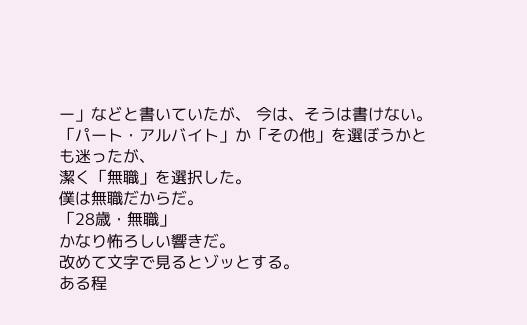ー」などと書いていたが、 今は、そうは書けない。
「パート・アルバイト」か「その他」を選ぼうかとも迷ったが、
潔く「無職」を選択した。
僕は無職だからだ。
「28歳・無職」
かなり怖ろしい響きだ。
改めて文字で見るとゾッとする。
ある程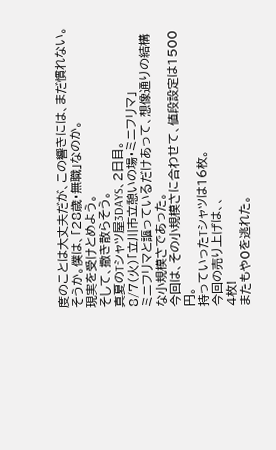度のことは大丈夫だが、この響きには、まだ慣れない。
そうか。僕は、「28歳・無職」なのか。
現実を受けとめよう。
そして、撒き散らそう。
真夏のTシャツ屋3DAYS、2日目。
8/7(火)「立川市立憩いの場・ミニフリマ」
ミニフリマと謳っているだけあって、想像通りの結構な小規模さであった。
今回は、その小規模さに合わせて、値段設定は1500円。
持っていったTシャツは16枚。
今回の売り上げは、、
4枚!
またもや0を逃れた。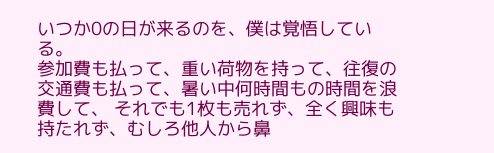いつか0の日が来るのを、僕は覚悟している。
参加費も払って、重い荷物を持って、往復の交通費も払って、暑い中何時間もの時間を浪費して、 それでも1枚も売れず、全く興味も持たれず、むしろ他人から鼻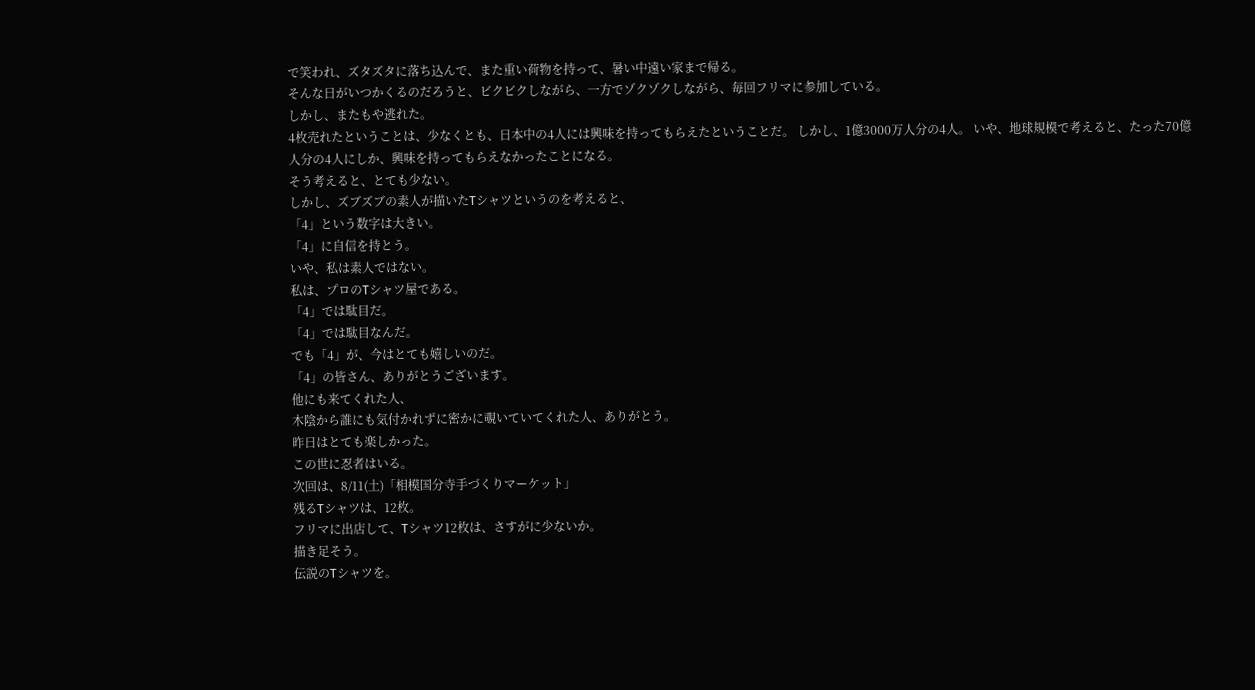で笑われ、ズタズタに落ち込んで、また重い荷物を持って、暑い中遠い家まで帰る。
そんな日がいつかくるのだろうと、ビクビクしながら、一方でゾクゾクしながら、毎回フリマに参加している。
しかし、またもや逃れた。
4枚売れたということは、少なくとも、日本中の4人には興味を持ってもらえたということだ。 しかし、1億3000万人分の4人。 いや、地球規模で考えると、たった70億人分の4人にしか、興味を持ってもらえなかったことになる。
そう考えると、とても少ない。
しかし、ズブズブの素人が描いたTシャツというのを考えると、
「4」という数字は大きい。
「4」に自信を持とう。
いや、私は素人ではない。
私は、プロのTシャツ屋である。
「4」では駄目だ。
「4」では駄目なんだ。
でも「4」が、今はとても嬉しいのだ。
「4」の皆さん、ありがとうございます。
他にも来てくれた人、
木陰から誰にも気付かれずに密かに覗いていてくれた人、ありがとう。
昨日はとても楽しかった。
この世に忍者はいる。
次回は、8/11(土)「相模国分寺手づくりマーケット」
残るTシャツは、12枚。
フリマに出店して、Tシャツ12枚は、さすがに少ないか。
描き足そう。
伝説のTシャツを。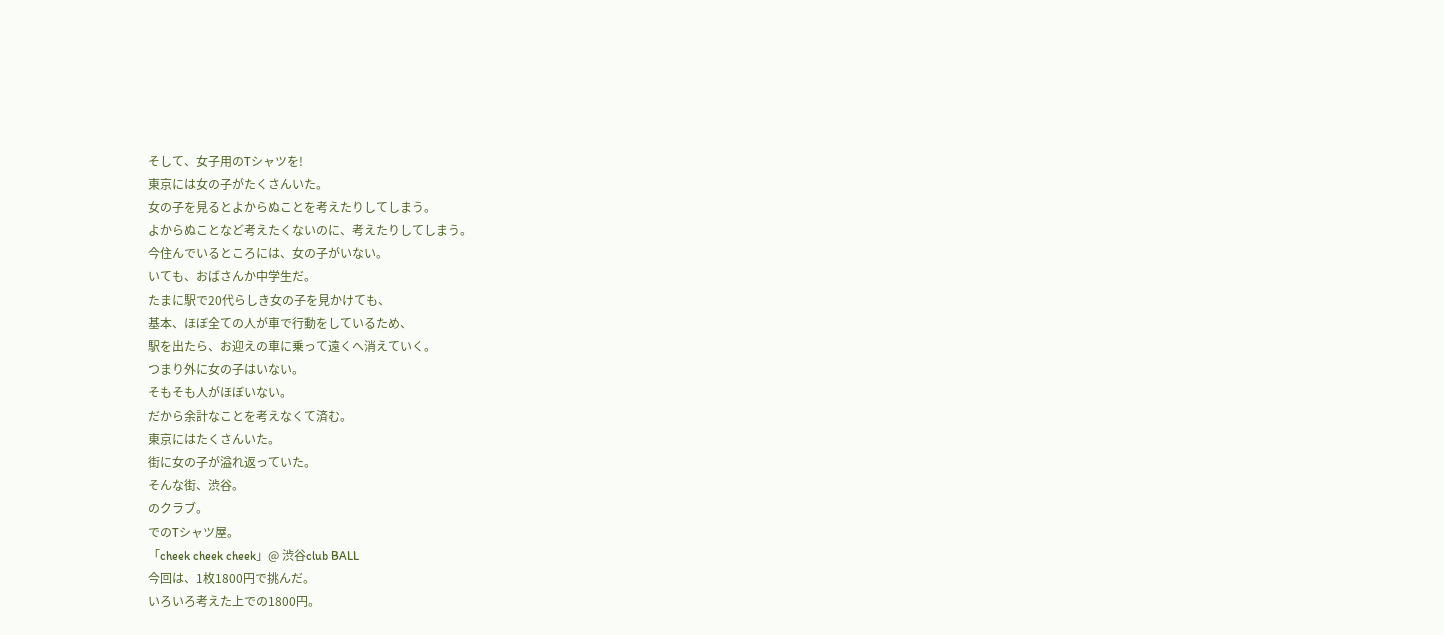そして、女子用のTシャツを!
東京には女の子がたくさんいた。
女の子を見るとよからぬことを考えたりしてしまう。
よからぬことなど考えたくないのに、考えたりしてしまう。
今住んでいるところには、女の子がいない。
いても、おばさんか中学生だ。
たまに駅で20代らしき女の子を見かけても、
基本、ほぼ全ての人が車で行動をしているため、
駅を出たら、お迎えの車に乗って遠くへ消えていく。
つまり外に女の子はいない。
そもそも人がほぼいない。
だから余計なことを考えなくて済む。
東京にはたくさんいた。
街に女の子が溢れ返っていた。
そんな街、渋谷。
のクラブ。
でのTシャツ屋。
「cheek cheek cheek」@ 渋谷club BALL
今回は、1枚1800円で挑んだ。
いろいろ考えた上での1800円。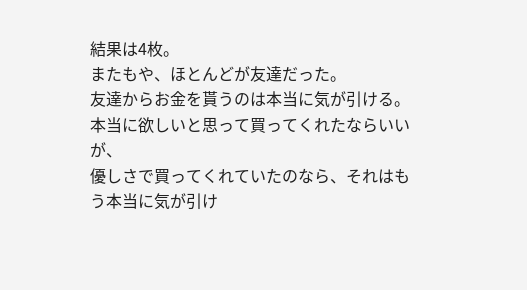結果は4枚。
またもや、ほとんどが友達だった。
友達からお金を貰うのは本当に気が引ける。
本当に欲しいと思って買ってくれたならいいが、
優しさで買ってくれていたのなら、それはもう本当に気が引け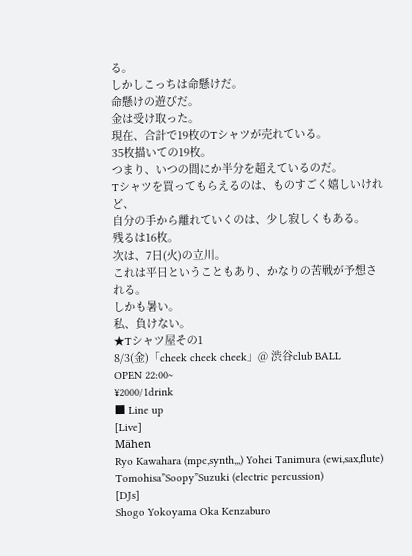る。
しかしこっちは命懸けだ。
命懸けの遊びだ。
金は受け取った。
現在、合計で19枚のTシャツが売れている。
35枚描いての19枚。
つまり、いつの間にか半分を超えているのだ。
Tシャツを買ってもらえるのは、ものすごく嬉しいけれど、
自分の手から離れていくのは、少し寂しくもある。
残るは16枚。
次は、7日(火)の立川。
これは平日ということもあり、かなりの苦戦が予想される。
しかも暑い。
私、負けない。
★Tシャツ屋その1
8/3(金)「cheek cheek cheek」@ 渋谷club BALL
OPEN 22:00~
¥2000/1drink
■ Line up
[Live]
Mähen
Ryo Kawahara (mpc,synth,,,) Yohei Tanimura (ewi,sax,flute) Tomohisa”Soopy”Suzuki (electric percussion)
[DJs]
Shogo Yokoyama Oka Kenzaburo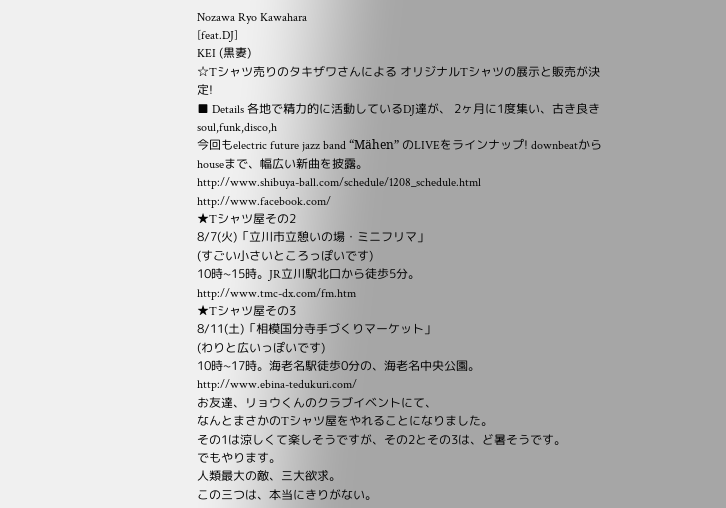Nozawa Ryo Kawahara
[feat.DJ]
KEI (黒妻)
☆Tシャツ売りのタキザワさんによる オリジナルTシャツの展示と販売が決定!
■ Details 各地で精力的に活動しているDJ達が、 2ヶ月に1度集い、古き良きsoul,funk,disco,h
今回もelectric future jazz band “Mähen” のLIVEをラインナップ! downbeatからhouseまで、幅広い新曲を披露。
http://www.shibuya-ball.com/schedule/1208_schedule.html
http://www.facebook.com/
★Tシャツ屋その2
8/7(火)「立川市立憩いの場・ミニフリマ」
(すごい小さいところっぽいです)
10時~15時。JR立川駅北口から徒歩5分。
http://www.tmc-dx.com/fm.htm
★Tシャツ屋その3
8/11(土)「相模国分寺手づくりマーケット」
(わりと広いっぽいです)
10時~17時。海老名駅徒歩0分の、海老名中央公園。
http://www.ebina-tedukuri.com/
お友達、リョウくんのクラブイベントにて、
なんとまさかのTシャツ屋をやれることになりました。
その1は涼しくて楽しそうですが、その2とその3は、ど暑そうです。
でもやります。
人類最大の敵、三大欲求。
この三つは、本当にきりがない。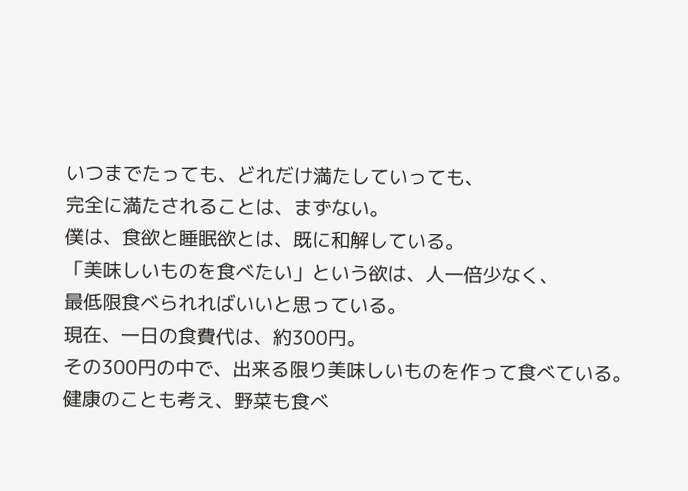いつまでたっても、どれだけ満たしていっても、
完全に満たされることは、まずない。
僕は、食欲と睡眠欲とは、既に和解している。
「美味しいものを食べたい」という欲は、人一倍少なく、
最低限食べられればいいと思っている。
現在、一日の食費代は、約300円。
その300円の中で、出来る限り美味しいものを作って食べている。
健康のことも考え、野菜も食べ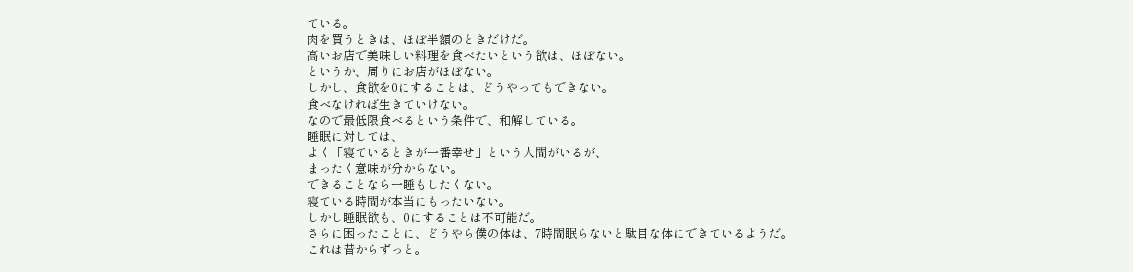ている。
肉を買うときは、ほぼ半額のときだけだ。
高いお店で美味しい料理を食べたいという欲は、ほぼない。
というか、周りにお店がほぼない。
しかし、食欲を0にすることは、どうやってもできない。
食べなければ生きていけない。
なので最低限食べるという条件で、和解している。
睡眠に対しては、
よく「寝ているときが一番幸せ」という人間がいるが、
まったく意味が分からない。
できることなら一睡もしたくない。
寝ている時間が本当にもったいない。
しかし睡眠欲も、0にすることは不可能だ。
さらに困ったことに、どうやら僕の体は、7時間眠らないと駄目な体にできているようだ。
これは昔からずっと。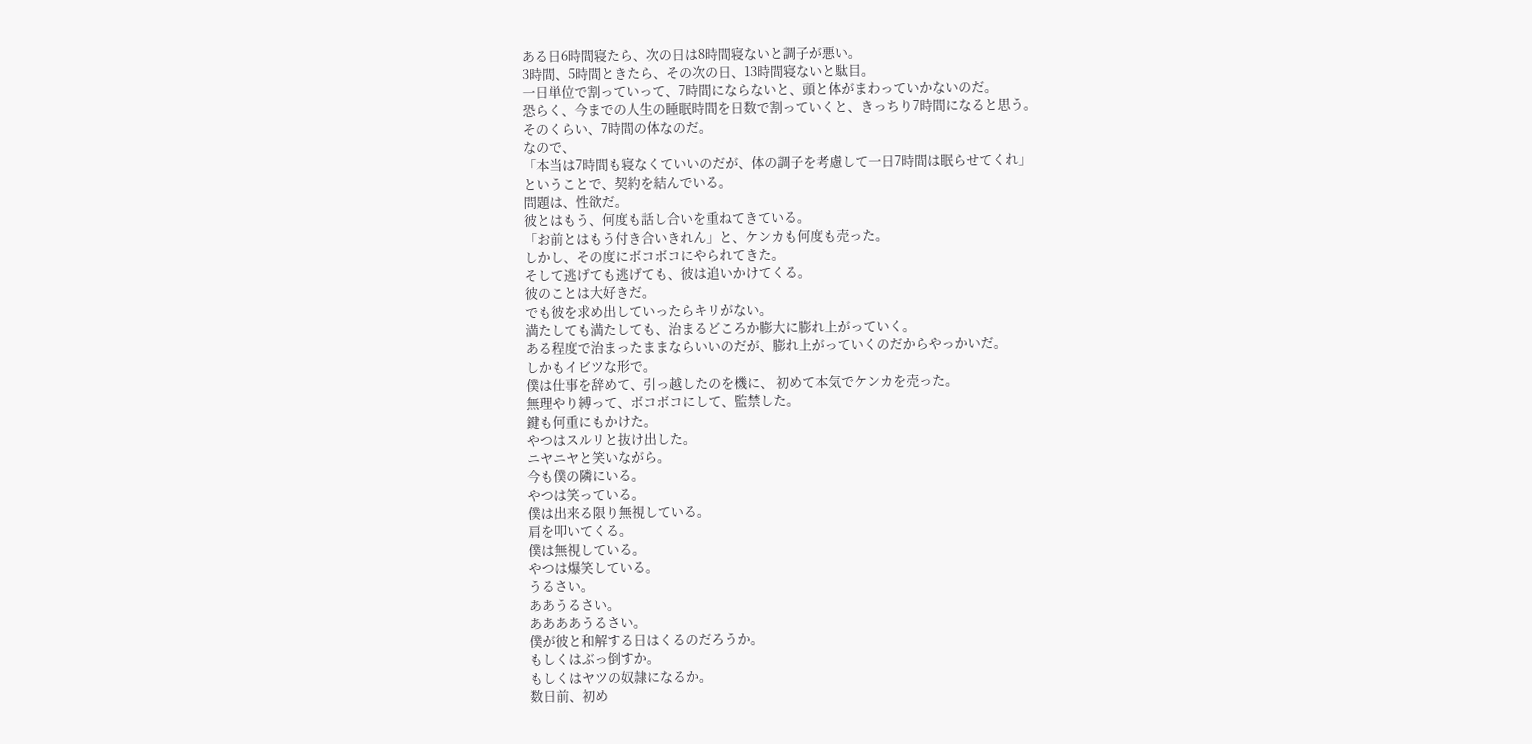ある日6時間寝たら、次の日は8時間寝ないと調子が悪い。
3時間、5時間ときたら、その次の日、13時間寝ないと駄目。
一日単位で割っていって、7時間にならないと、頭と体がまわっていかないのだ。
恐らく、今までの人生の睡眠時間を日数で割っていくと、きっちり7時間になると思う。
そのくらい、7時間の体なのだ。
なので、
「本当は7時間も寝なくていいのだが、体の調子を考慮して一日7時間は眠らせてくれ」
ということで、契約を結んでいる。
問題は、性欲だ。
彼とはもう、何度も話し合いを重ねてきている。
「お前とはもう付き合いきれん」と、ケンカも何度も売った。
しかし、その度にボコボコにやられてきた。
そして逃げても逃げても、彼は追いかけてくる。
彼のことは大好きだ。
でも彼を求め出していったらキリがない。
満たしても満たしても、治まるどころか膨大に膨れ上がっていく。
ある程度で治まったままならいいのだが、膨れ上がっていくのだからやっかいだ。
しかもイビツな形で。
僕は仕事を辞めて、引っ越したのを機に、 初めて本気でケンカを売った。
無理やり縛って、ボコボコにして、監禁した。
鍵も何重にもかけた。
やつはスルリと抜け出した。
ニヤニヤと笑いながら。
今も僕の隣にいる。
やつは笑っている。
僕は出来る限り無視している。
肩を叩いてくる。
僕は無視している。
やつは爆笑している。
うるさい。
ああうるさい。
ああああうるさい。
僕が彼と和解する日はくるのだろうか。
もしくはぶっ倒すか。
もしくはヤツの奴隷になるか。
数日前、初め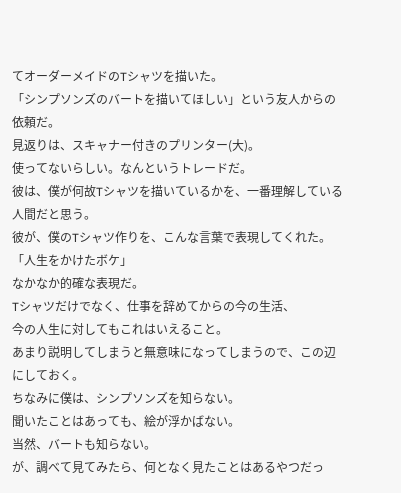てオーダーメイドのTシャツを描いた。
「シンプソンズのバートを描いてほしい」という友人からの依頼だ。
見返りは、スキャナー付きのプリンター(大)。
使ってないらしい。なんというトレードだ。
彼は、僕が何故Tシャツを描いているかを、一番理解している人間だと思う。
彼が、僕のTシャツ作りを、こんな言葉で表現してくれた。
「人生をかけたボケ」
なかなか的確な表現だ。
Tシャツだけでなく、仕事を辞めてからの今の生活、
今の人生に対してもこれはいえること。
あまり説明してしまうと無意味になってしまうので、この辺にしておく。
ちなみに僕は、シンプソンズを知らない。
聞いたことはあっても、絵が浮かばない。
当然、バートも知らない。
が、調べて見てみたら、何となく見たことはあるやつだっ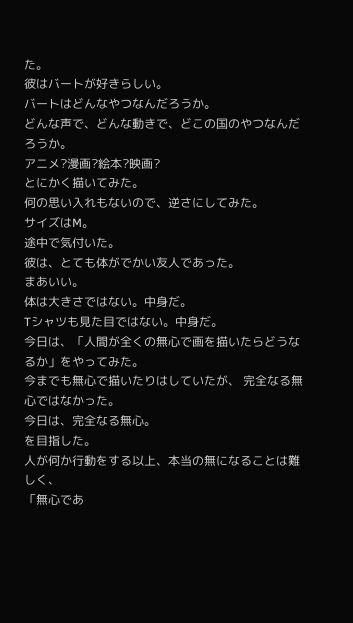た。
彼はバートが好きらしい。
バートはどんなやつなんだろうか。
どんな声で、どんな動きで、どこの国のやつなんだろうか。
アニメ?漫画?絵本?映画?
とにかく描いてみた。
何の思い入れもないので、逆さにしてみた。
サイズはM。
途中で気付いた。
彼は、とても体がでかい友人であった。
まあいい。
体は大きさではない。中身だ。
Tシャツも見た目ではない。中身だ。
今日は、「人間が全くの無心で画を描いたらどうなるか」をやってみた。
今までも無心で描いたりはしていたが、 完全なる無心ではなかった。
今日は、完全なる無心。
を目指した。
人が何か行動をする以上、本当の無になることは難しく、
「無心であ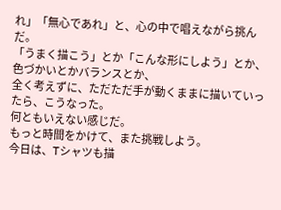れ」「無心であれ」と、心の中で唱えながら挑んだ。
「うまく描こう」とか「こんな形にしよう」とか、色づかいとかバランスとか、
全く考えずに、ただただ手が動くままに描いていったら、こうなった。
何ともいえない感じだ。
もっと時間をかけて、また挑戦しよう。
今日は、Tシャツも描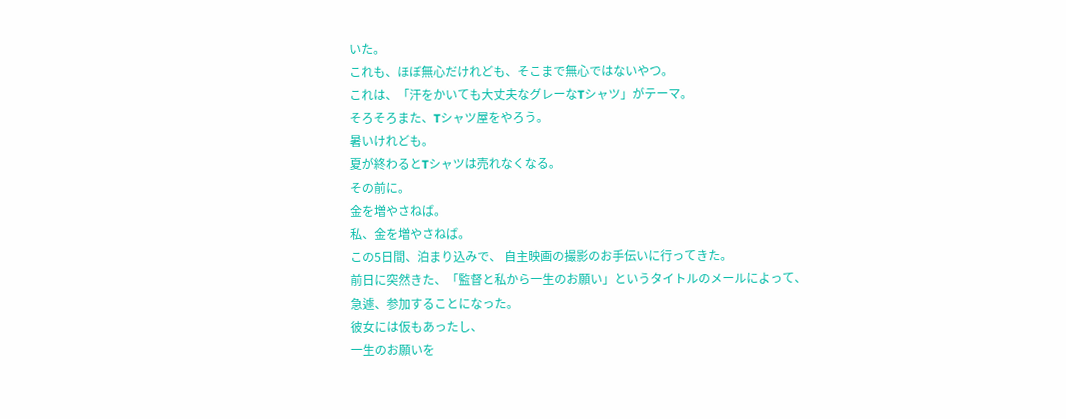いた。
これも、ほぼ無心だけれども、そこまで無心ではないやつ。
これは、「汗をかいても大丈夫なグレーなTシャツ」がテーマ。
そろそろまた、Tシャツ屋をやろう。
暑いけれども。
夏が終わるとTシャツは売れなくなる。
その前に。
金を増やさねば。
私、金を増やさねば。
この5日間、泊まり込みで、 自主映画の撮影のお手伝いに行ってきた。
前日に突然きた、「監督と私から一生のお願い」というタイトルのメールによって、
急遽、参加することになった。
彼女には仮もあったし、
一生のお願いを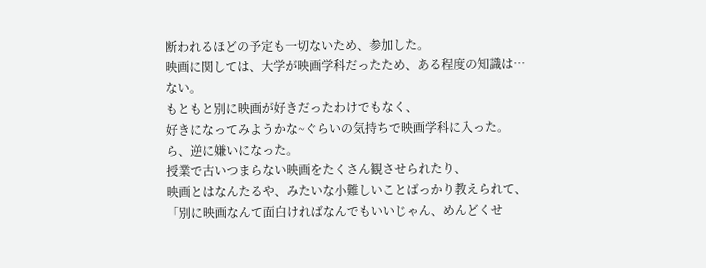断われるほどの予定も一切ないため、参加した。
映画に関しては、大学が映画学科だったため、ある程度の知識は…
ない。
もともと別に映画が好きだったわけでもなく、
好きになってみようかな~ぐらいの気持ちで映画学科に入った。
ら、逆に嫌いになった。
授業で古いつまらない映画をたくさん観させられたり、
映画とはなんたるや、みたいな小難しいことばっかり教えられて、
「別に映画なんて面白ければなんでもいいじゃん、めんどくせ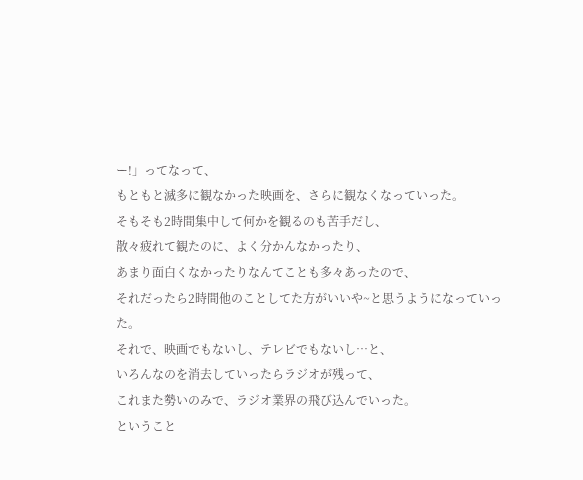ー!」ってなって、
もともと滅多に観なかった映画を、さらに観なくなっていった。
そもそも2時間集中して何かを観るのも苦手だし、
散々疲れて観たのに、よく分かんなかったり、
あまり面白くなかったりなんてことも多々あったので、
それだったら2時間他のことしてた方がいいや~と思うようになっていった。
それで、映画でもないし、テレビでもないし…と、
いろんなのを消去していったらラジオが残って、
これまた勢いのみで、ラジオ業界の飛び込んでいった。
ということ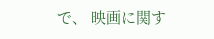で、 映画に関す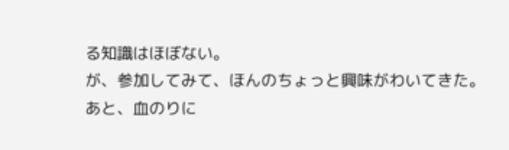る知識はほぼない。
が、参加してみて、ほんのちょっと興味がわいてきた。
あと、血のりに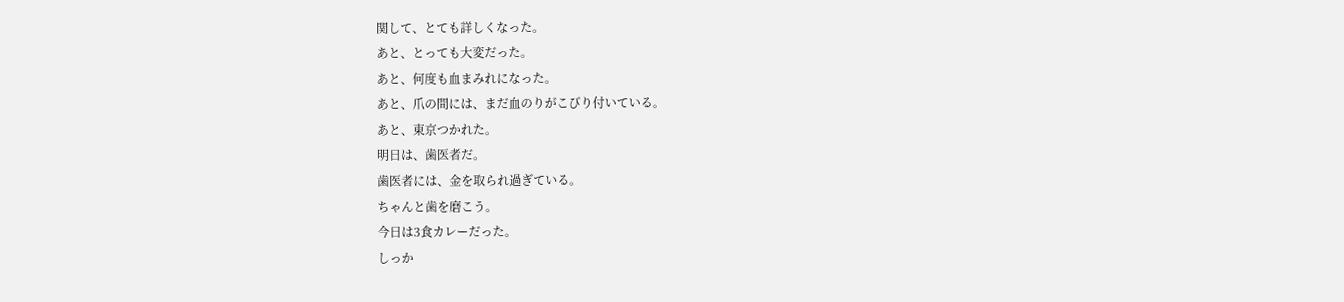関して、とても詳しくなった。
あと、とっても大変だった。
あと、何度も血まみれになった。
あと、爪の間には、まだ血のりがこびり付いている。
あと、東京つかれた。
明日は、歯医者だ。
歯医者には、金を取られ過ぎている。
ちゃんと歯を磨こう。
今日は3食カレーだった。
しっか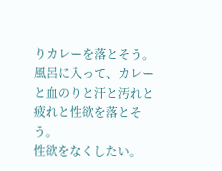りカレーを落とそう。
風呂に入って、カレーと血のりと汗と汚れと疲れと性欲を落とそう。
性欲をなくしたい。